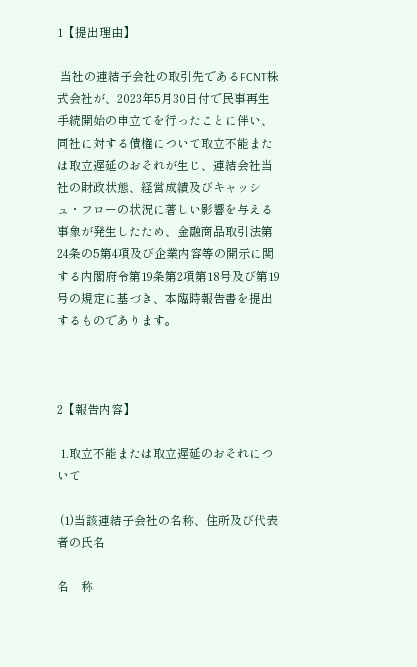1【提出理由】

 当社の連結子会社の取引先であるFCNT株式会社が、2023年5月30日付で民事再生手続開始の申立てを行ったことに伴い、同社に対する債権について取立不能または取立遅延のおそれが生じ、連結会社当社の財政状態、経営成績及びキャッシュ・フローの状況に著しい影響を与える事象が発生したため、金融商品取引法第24条の5第4項及び企業内容等の開示に関する内閣府令第19条第2項第18号及び第19号の規定に基づき、本臨時報告書を提出するものであります。



2【報告内容】

 1.取立不能または取立遅延のおそれについて

 (1)当該連結子会社の名称、住所及び代表者の氏名

名    称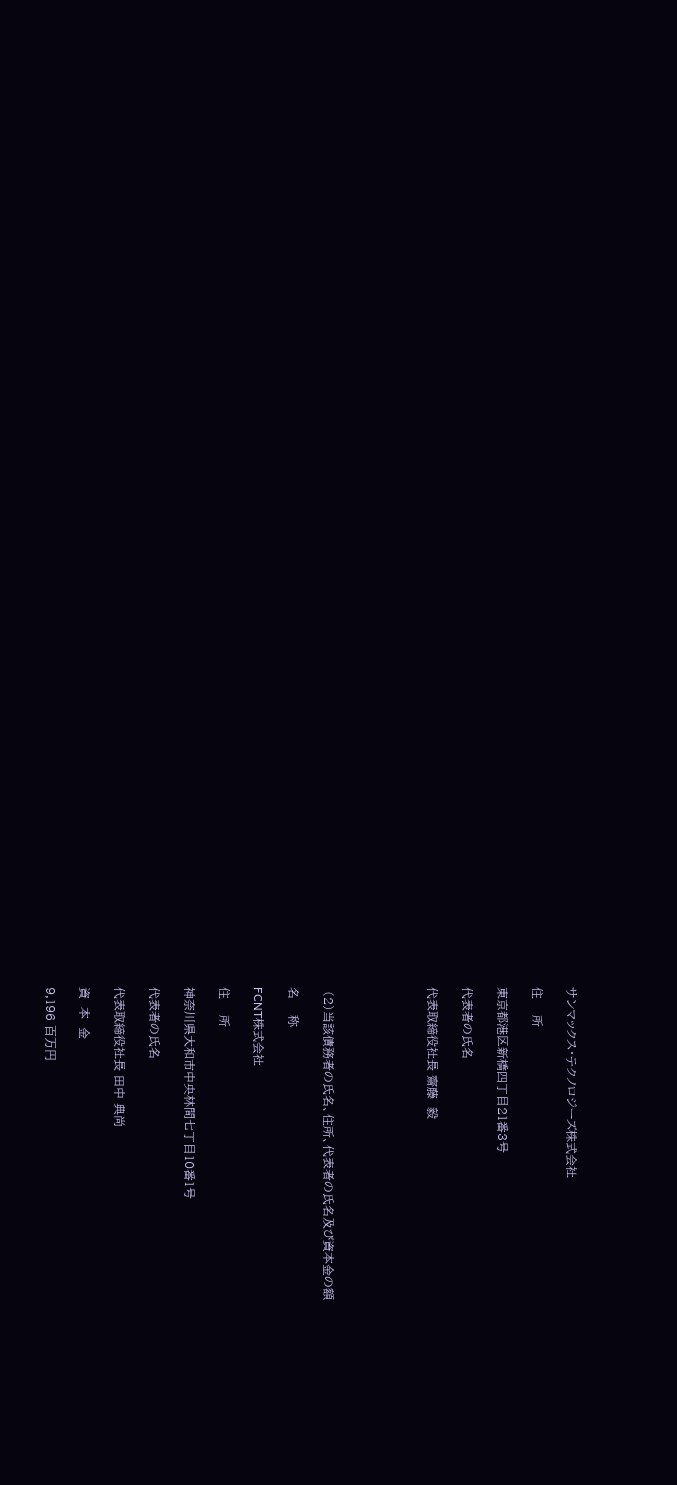サンマックス・テクノロジーズ株式会社

住    所

東京都港区新橋四丁目21番3号

代表者の氏名

代表取締役社長 齋藤  毅





 (2)当該債務者の氏名、住所、代表者の氏名及び資本金の額

名    称

FCNT株式会社

住    所

神奈川県大和市中央林間七丁目10番1号

代表者の氏名

代表取締役社長 田中 典尚

資  本  金

9,196 百万円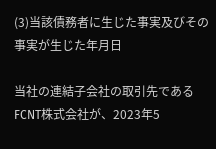(3)当該債務者に生じた事実及びその事実が生じた年月日

当社の連結子会社の取引先であるFCNT株式会社が、2023年5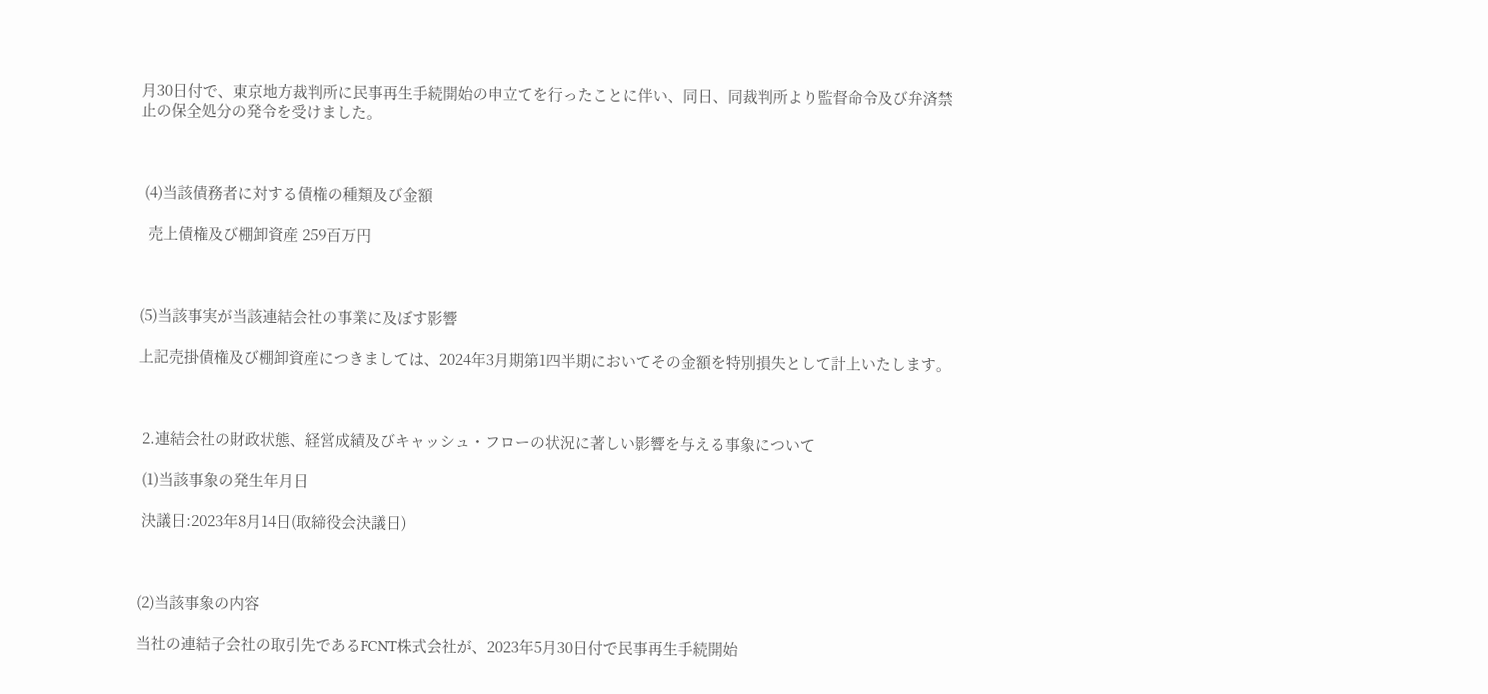月30日付で、東京地方裁判所に民事再生手続開始の申立てを行ったことに伴い、同日、同裁判所より監督命令及び弁済禁止の保全処分の発令を受けました。



 (4)当該債務者に対する債権の種類及び金額

  売上債権及び棚卸資産 259百万円



(5)当該事実が当該連結会社の事業に及ぼす影響

上記売掛債権及び棚卸資産につきましては、2024年3月期第1四半期においてその金額を特別損失として計上いたします。



 2.連結会社の財政状態、経営成績及びキャッシュ・フローの状況に著しい影響を与える事象について

 (1)当該事象の発生年月日

 決議日:2023年8月14日(取締役会決議日)



(2)当該事象の内容

当社の連結子会社の取引先であるFCNT株式会社が、2023年5月30日付で民事再生手続開始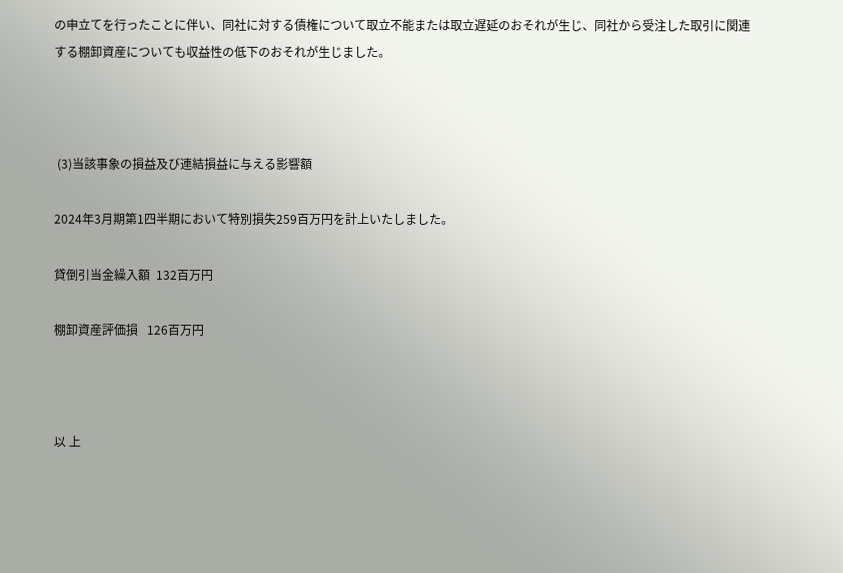の申立てを行ったことに伴い、同社に対する債権について取立不能または取立遅延のおそれが生じ、同社から受注した取引に関連する棚卸資産についても収益性の低下のおそれが生じました。



 (3)当該事象の損益及び連結損益に与える影響額

2024年3月期第1四半期において特別損失259百万円を計上いたしました。

貸倒引当金繰入額  132百万円

棚卸資産評価損   126百万円



以 上